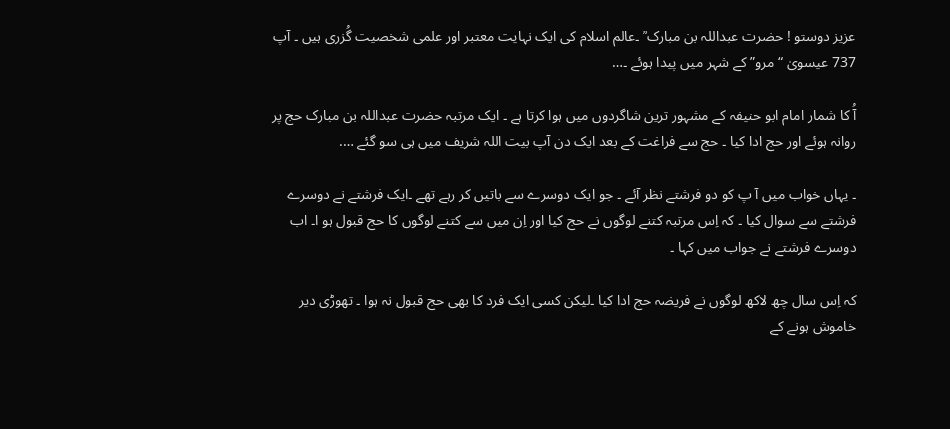عزیز دوستو ! حضرت عبداللہ بن مبارک ؒ ۔عالم اسلام کی ایک نہایت معتبر اور علمی شخصیت گُزری ہیں ۔ آپ 737 عیسویٰ “مرو” کے شہر میں پیدا ہوئے ۔…

آُ کا شمار امام ابو حنیفہ کے مشہور ترین شاگردوں میں ہوا کرتا ہے ۔ ایک مرتبہ حضرت عبداللہ بن مبارک حج پر روانہ ہوئے اور حج ادا کیا ۔ حج سے فراغت کے بعد ایک دن آپ بیت اللہ شریف میں ہی سو گئے ….

۔ یہاں خواب میں آ پ کو دو فرشتے نظر آئے ۔ جو ایک دوسرے سے باتیں کر رہے تھے ۔ایک فرشتے نے دوسرے فرشتے سے سوال کیا ۔ کہ اِس مرتبہ کتنے لوگوں نے حج کیا اور اِن میں سے کتنے لوگوں کا حج قبول ہو ا۔ اب دوسرے فرشتے نے جواب میں کہا ۔

کہ اِس سال چھ لاکھ لوگوں نے فریضہ حج ادا کیا ۔لیکن کسی ایک فرد کا بھی حج قبول نہ ہوا ۔ تھوڑی دیر خاموش ہونے کے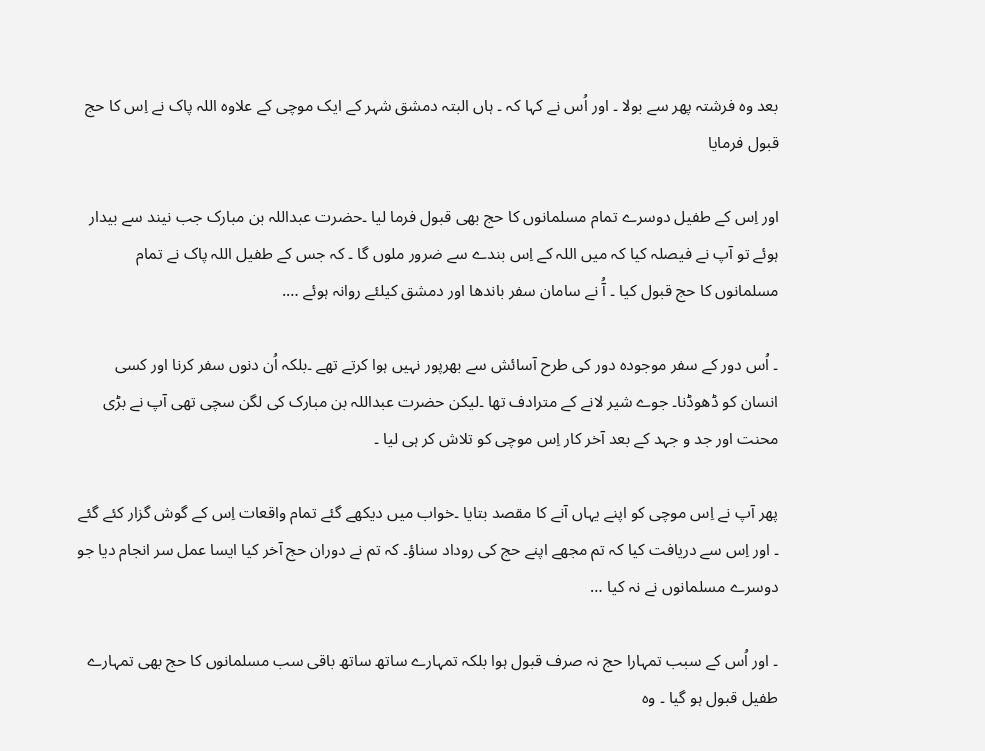بعد وہ فرشتہ پھر سے بولا ۔ اور اُس نے کہا کہ ۔ ہاں البتہ دمشق شہر کے ایک موچی کے علاوہ اللہ پاک نے اِس کا حج قبول فرمایا

اور اِس کے طفیل دوسرے تمام مسلمانوں کا حج بھی قبول فرما لیا ۔حضرت عبداللہ بن مبارک جب نیند سے بیدار ہوئے تو آپ نے فیصلہ کیا کہ میں اللہ کے اِس بندے سے ضرور ملوں گا ۔ کہ جس کے طفیل اللہ پاک نے تمام مسلمانوں کا حج قبول کیا ۔ آُ نے سامان سفر باندھا اور دمشق کیلئے روانہ ہوئے ….

۔ اُس دور کے سفر موجودہ دور کی طرح آسائش سے بھرپور نہیں ہوا کرتے تھے ۔بلکہ اُن دنوں سفر کرنا اور کسی انسان کو ڈھوڈنا۔ جوے شیر لانے کے مترادف تھا ۔لیکن حضرت عبداللہ بن مبارک کی لگن سچی تھی آپ نے بڑی محنت اور جد و جہد کے بعد آخر کار اِس موچی کو تلاش کر ہی لیا ۔

پھر آپ نے اِس موچی کو اپنے یہاں آنے کا مقصد بتایا ۔خواب میں دیکھے گئے تمام واقعات اِس کے گوش گزار کئے گئے ۔ اور اِس سے دریافت کیا کہ تم مجھے اپنے حج کی روداد سناؤ۔ کہ تم نے دوران حج آخر کیا ایسا عمل سر انجام دیا جو دوسرے مسلمانوں نے نہ کیا …

۔ اور اُس کے سبب تمہارا حج نہ صرف قبول ہوا بلکہ تمہارے ساتھ ساتھ باقی سب مسلمانوں کا حج بھی تمہارے طفیل قبول ہو گیا ۔ وہ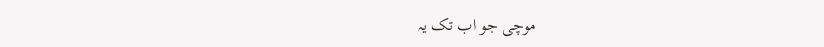موچی جو اب تک یہ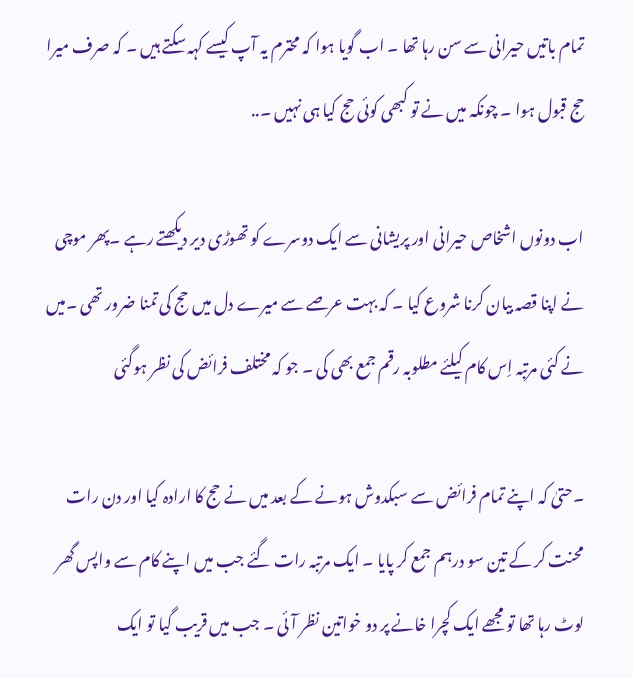تمام باتیں حیرانی سے سن رہا تھا ۔ اب گویا ہوا کہ محترم یہ آپ کیسے کہہ سکتے ہیں ۔ کہ صرف میرا حج قبول ہوا ۔ چونکہ میں نے تو کبھی کوئی حج کیا ہی نہیں ۔..

اب دونوں اشخاص حیرانی اور پریشانی سے ایک دوسرے کو تھوڑی دیر دیکھتے رہے ۔پھر موچی نے اپنا قصہ بیان کرنا شروع کیا ۔ کہ بہت عرصے سے میرے دل میں حج کی تمنا ضرور تھی ۔میں نے کئی مرتبہ اِس کام کیلئے مطلوبہ رقم جمع بھی کی ۔ جو کہ مختلف فرائض کی نظر ہوگئی

۔حتیٰ کہ اپنے تمام فرائض سے سبکدوش ہونے کے بعد میں نے حج کا ارادہ کیا اور دن رات محنت کر کے تین سو درہم جمع کر پایا ۔ ایک مرتبہ رات گئے جب میں اپنے کام سے واپس گھر لوٹ رہا تھا تو مجھے ایک کچرا خانے پر دو خواتین نظر آئی ۔ جب میں قریب گیا تو ایک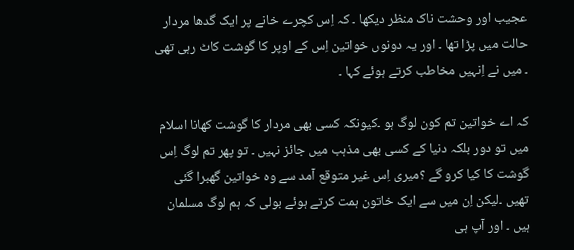عجیب اور وحشت ناک منظر دیکھا ۔ کہ اِس کچرے خانے پر ایک گدھا مردار حالت میں پڑا تھا ۔ اور یہ دونوں خواتین اِس کے اوپر کا گوشت کاٹ رہی تھی ۔ میں نے اِنہیں مخاطب کرتے ہوئے کہا ۔

کہ اے خواتین تم کون لوگ ہو ۔کیونکہ کسی بھی مردار کا گوشت کھانا اسلام میں تو دور بلکہ دنیا کے کسی بھی مذہب میں جائز نہیں ۔ تو پھر تم لوگ اِس گوشت کا کیا کرو گے ؟میری اِس غیر متوقع آمد سے وہ خواتین گھبرا گئی تھیں ۔لیکن اِن میں سے ایک خاتون ہمت کرتے ہوئے بولی کہ ہم لوگ مسلمان ہیں ۔ اور آپ ہی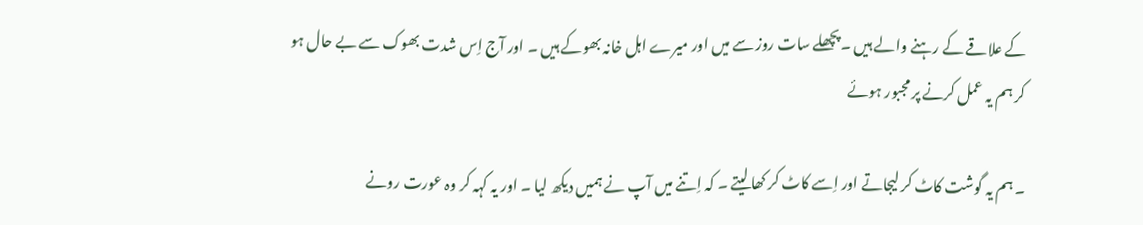کے علاقے کے رہنے والے ہیں ۔پچھلے سات روز سے میں اور میرے اہل خانہ بھوکے ہیں ۔ اور آج اِس شدت بھوک سے بے حال ہو کر ہم یہ عمل کرنے پر مجبور ہوئے

۔ ہم یہ گوشت کاٹ کر لیجاتے اور اِسے کاٹ کر کھا لیتے ۔ کہ اِتنے میں آپ نے ہمیں دیکھ لیا ۔ اور یہ کہہ کر وہ عورت رونے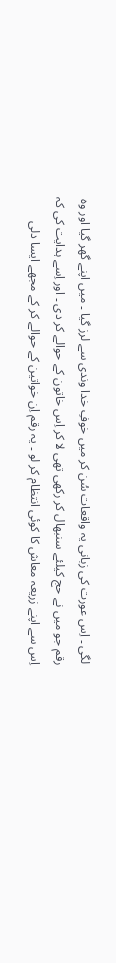لگی ۔ اِس عورت کی زبانی یہ واقعات سُن کر میں خوفِ خدا وندی سے لرز گیا ۔ میں اپنے گھر گیا اور وہ رقم جو میں نے حج کیلئے سنبھال کر رکھی تھی لا کر اِس خاتون کے حوالے کر دی ۔ اور اِسے ہدایت کی کہ اِس سے اپنے زریعہ معاش کا کوئی انتظام کر لو ۔ یہ رقم اِن خواتین کے حوالے کر کے مجھے ایسا دلی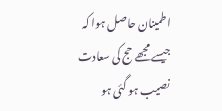اطمینان حاصل ہوا کہ جیسے مجھے حج کی سعادت نصیب ہو گئی ہو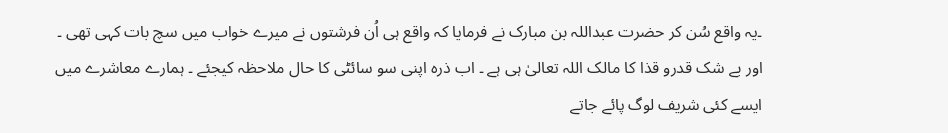۔یہ واقع سُن کر حضرت عبداللہ بن مبارک نے فرمایا کہ واقع ہی اُن فرشتوں نے میرے خواب میں سچ بات کہی تھی ۔ اور بے شک قدرو قذا کا مالک اللہ تعالیٰ ہی ہے ۔ اب ذرہ اپنی سو سائٹی کا حال ملاحظہ کیجئے ۔ ہمارے معاشرے میں ایسے کئی شریف لوگ پائے جاتے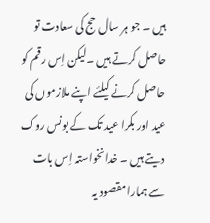ہیں ۔ جو ہر سال حج کی سعادت تو حاصل کرتے ہیں ۔لیکن اِس رقم کو حاصل کرنے کیلئے اپنے ملازموں کی عید اور بکرا عید تک کے بونس روک دیتے ہیں ۔ خدانخواستہ اِس بات سے ہمارا مقصود یہ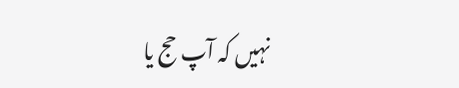نہیں کہ آپ حج یا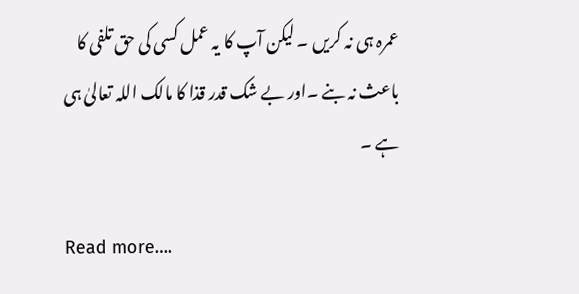عمرہ ہی نہ کریں ۔ لیکن آپ کا یہ عمل کسی کی حق تلفی کا باعث نہ بنے ۔اور بے شک قدر قذا کا مالک اللہ تعالیٰ ہی ہے ۔

Read more….